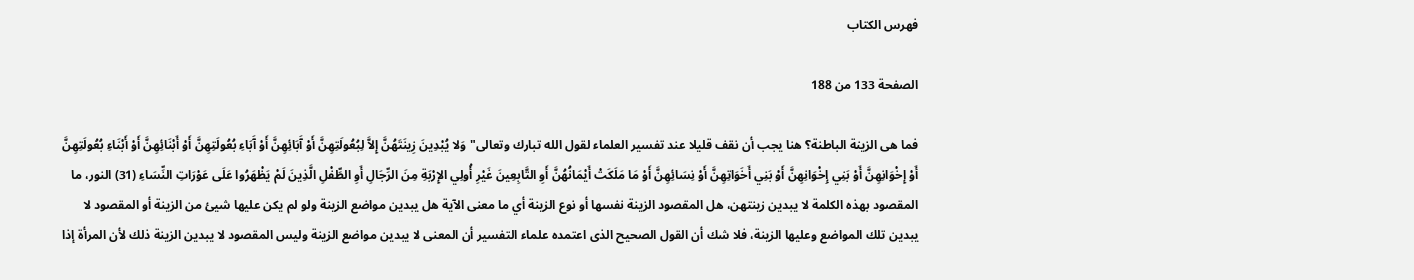فهرس الكتاب

الصفحة 133 من 188

فما هى الزينة الباطنة؟ هنا يجب أن نقف قليلا عند تفسير العلماء لقول الله تبارك وتعالى"وَلا يُبْدِينَ زِينَتَهُنَّ إِلاَّ لِبُعُولَتِهِنَّ أَوْ آَبَائِهِنَّ أَوْ آَبَاءِ بُعُولَتِهِنَّ أَوْ أَبْنَائِهِنَّ أَوْ أَبْنَاءِ بُعُولَتِهِنَّ أَوْ إِخْوَانِهِنَّ أَوْ بَنِي إِخْوَانِهِنَّ أَوْ بَنِي أَخَوَاتِهِنَّ أَوْ نِسَائِهِنَّ أَوْ مَا مَلَكَتْ أَيْمَانُهُنَّ أَوِ التَّابِعِينَ غَيْرِ أُولِي الإِرْبَةِ مِنَ الرِّجَالِ أَوِ الطِّفْلِ الَّذِينَ لَمْ يَظْهَرُوا عَلَى عَوْرَاتِ النِّسَاءِ (31) النور، ما المقصود بهذه الكلمة لا يبدين زينتهن، هل المقصود الزينة نفسها أو نوع الزينة أي ما معنى الآية هل يبدين مواضع الزينة ولو لم يكن عليها شيئ من الزينة أو المقصود لا يبدين تلك المواضع وعليها الزينة، فلا شك أن القول الصحيح الذى اعتمده علماء التفسير أن المعنى لا يبدين مواضع الزينة وليس المقصود لا يبدين الزينة ذلك لأن المرأة إذا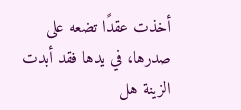أخذت عقدًا تضعه على صدرها، في يدها فقد أبدت الزينة هل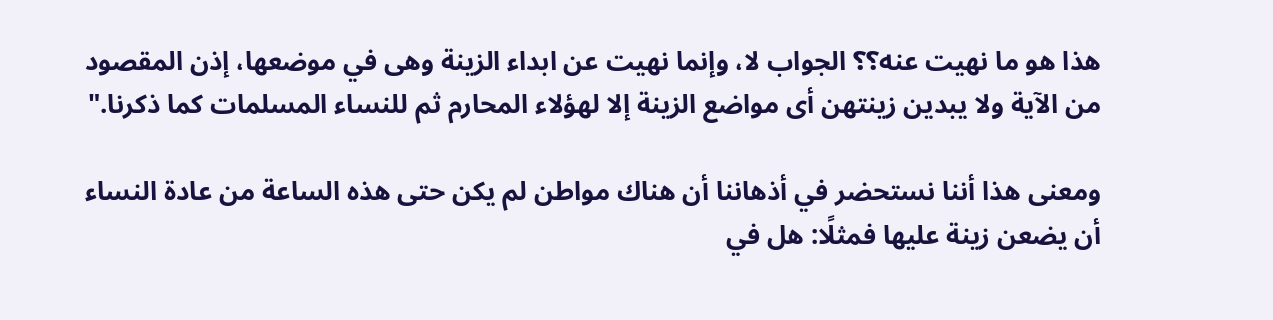هذا هو ما نهيت عنه؟؟ الجواب لا، وإنما نهيت عن ابداء الزينة وهى في موضعها، إذن المقصود من الآية ولا يبدين زينتهن أى مواضع الزينة إلا لهؤلاء المحارم ثم للنساء المسلمات كما ذكرنا."

ومعنى هذا أننا نستحضر في أذهاننا أن هناك مواطن لم يكن حتى هذه الساعة من عادة النساء أن يضعن زينة عليها فمثلًا: هل في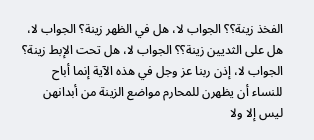الفخذ زينة؟؟ الجواب لا، هل في الظهر زينة؟ الجواب لا، هل على الثديين زينة؟؟ الجواب لا، هل تحت الإبط زينة؟ الجواب لا، إذن ربنا عز وجل في هذه الآية إنما أباح للنساء أن يظهرن للمحارم مواضع الزينة من أبدانهن ليس إلا ولا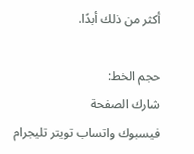أكثر من ذلك أبدًا.

حجم الخط:
شارك الصفحة
فيسبوك واتساب تويتر تليجرام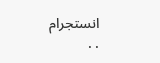انستجرام
. .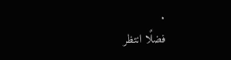.
فضلًا انتظر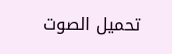تحميل الصوت